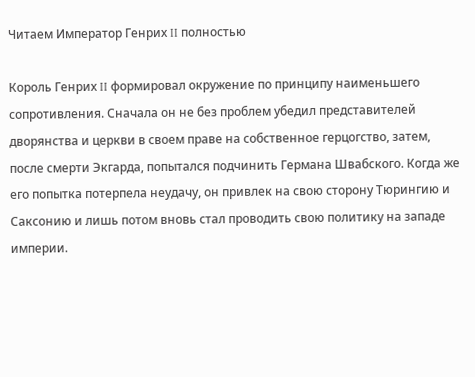Читаем Император Генрих II полностью

Король Генрих II формировал окружение по принципу наименьшего сопротивления. Сначала он не без проблем убедил представителей дворянства и церкви в своем праве на собственное герцогство, затем, после смерти Экгарда, попытался подчинить Германа Швабского. Когда же его попытка потерпела неудачу, он привлек на свою сторону Тюрингию и Саксонию и лишь потом вновь стал проводить свою политику на западе империи.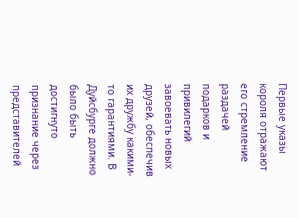Первые указы короля отражают его стремление раздачей подарков и привилегий завоевать новых друзей, обеспечив их дружбу какими-то гарантиями. В Дуйсбурге должно было быть достигнуто признание через представителей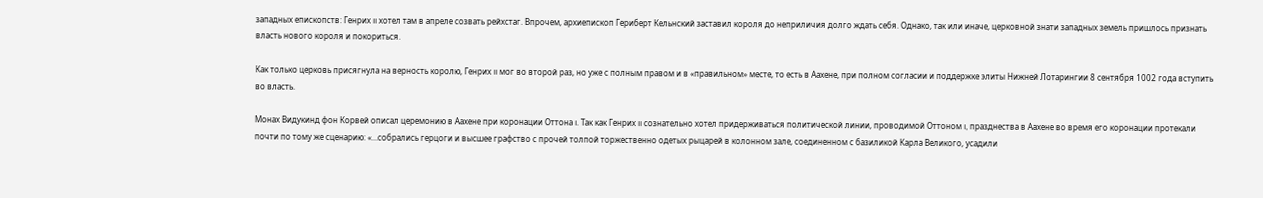западных епископств: Генрих II хотел там в апреле созвать рейхстаг. Впрочем, архиепископ Гериберт Кельнский заставил короля до неприличия долго ждать себя. Однако, так или иначе, церковной знати западных земель пришлось признать власть нового короля и покориться.

Как только церковь присягнула на верность королю, Генрих II мог во второй раз, но уже с полным правом и в «правильном» месте, то есть в Аахене, при полном согласии и поддержке элиты Нижней Лотарингии 8 сентября 1002 года вступить во власть.

Монах Видукинд фон Корвей описал церемонию в Аахене при коронации Оттона I. Так как Генрих II сознательно хотел придерживаться политической линии, проводимой Оттоном I, празднества в Аахене во время его коронации протекали почти по тому же сценарию: «…собрались герцоги и высшее графство с прочей толпой торжественно одетых рыцарей в колонном зале, соединенном с базиликой Карла Великого, усадили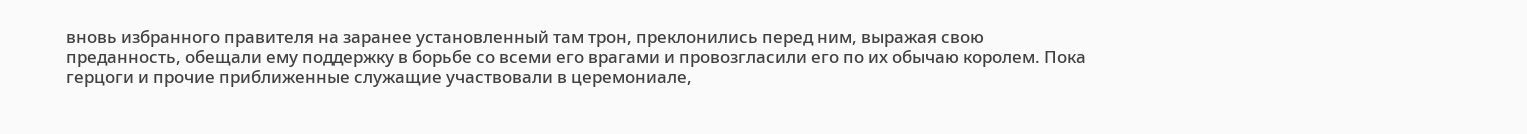вновь избранного правителя на заранее установленный там трон, преклонились перед ним, выражая свою преданность, обещали ему поддержку в борьбе со всеми его врагами и провозгласили его по их обычаю королем. Пока герцоги и прочие приближенные служащие участвовали в церемониале,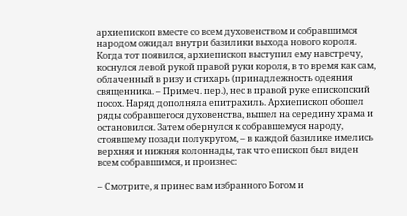архиепископ вместе со всем духовенством и собравшимся народом ожидал внутри базилики выхода нового короля. Когда тот появился, архиепископ выступил ему навстречу, коснулся левой рукой правой руки короля, в то время как сам, облаченный в ризу и стихарь (принадлежность одеяния священника. – Примеч. пер.), нес в правой руке епископский посох. Наряд дополняла епитрахиль. Архиепископ обошел ряды собравшегося духовенства, вышел на середину храма и остановился. Затем обернулся к собравшемуся народу, стоявшему позади полукругом, – в каждой базилике имелись верхняя и нижняя колоннады, так что епископ был виден всем собравшимся, и произнес:

– Смотрите, я принес вам избранного Богом и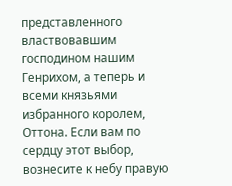представленного властвовавшим господином нашим Генрихом, а теперь и всеми князьями избранного королем, Оттона. Если вам по сердцу этот выбор, вознесите к небу правую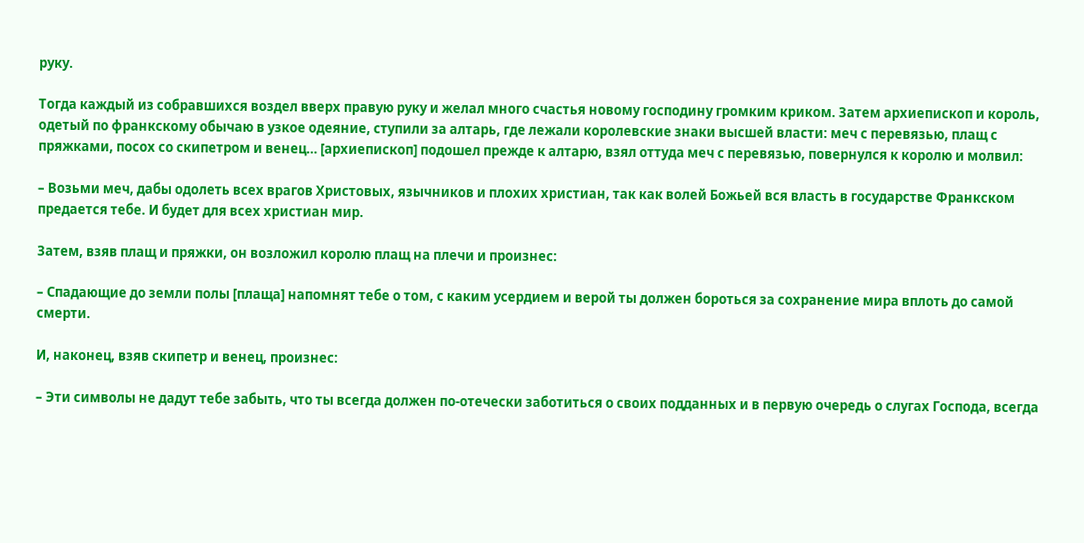руку.

Тогда каждый из собравшихся воздел вверх правую руку и желал много счастья новому господину громким криком. Затем архиепископ и король, одетый по франкскому обычаю в узкое одеяние, ступили за алтарь, где лежали королевские знаки высшей власти: меч с перевязью, плащ с пряжками, посох со скипетром и венец… [архиепископ] подошел прежде к алтарю, взял оттуда меч с перевязью, повернулся к королю и молвил:

– Возьми меч, дабы одолеть всех врагов Христовых, язычников и плохих христиан, так как волей Божьей вся власть в государстве Франкском предается тебе. И будет для всех христиан мир.

Затем, взяв плащ и пряжки, он возложил королю плащ на плечи и произнес:

– Спадающие до земли полы [плаща] напомнят тебе о том, с каким усердием и верой ты должен бороться за сохранение мира вплоть до самой смерти.

И, наконец, взяв скипетр и венец, произнес:

– Эти символы не дадут тебе забыть, что ты всегда должен по-отечески заботиться о своих подданных и в первую очередь о слугах Господа, всегда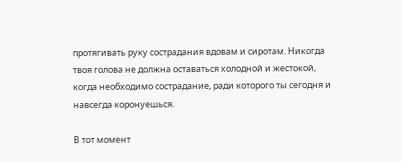протягивать руку сострадания вдовам и сиротам. Никогда твоя голова не должна оставаться холодной и жестокой, когда необходимо сострадание, ради которого ты сегодня и навсегда коронуешься.

В тот момент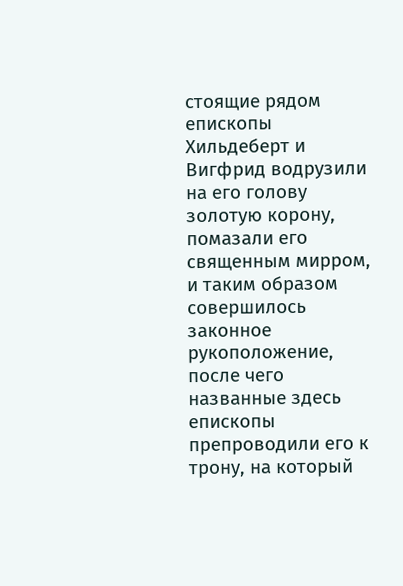стоящие рядом епископы Хильдеберт и Вигфрид водрузили на его голову золотую корону, помазали его священным мирром, и таким образом совершилось законное рукоположение, после чего названные здесь епископы препроводили его к трону, на который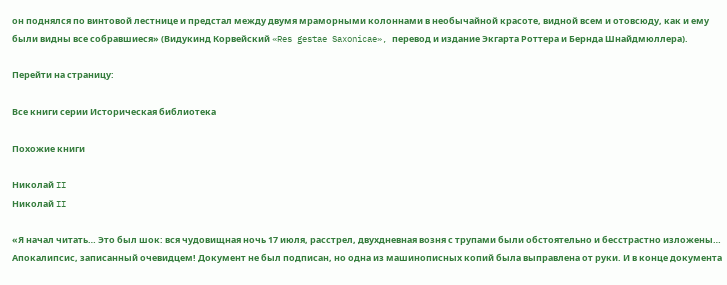он поднялся по винтовой лестнице и предстал между двумя мраморными колоннами в необычайной красоте, видной всем и отовсюду, как и ему были видны все собравшиеся» (Видукинд Корвейский «Res gestae Saxonicae», перевод и издание Экгарта Роттера и Бернда Шнайдмюллера).

Перейти на страницу:

Все книги серии Историческая библиотека

Похожие книги

Николай II
Николай II

«Я начал читать… Это был шок: вся чудовищная ночь 17 июля, расстрел, двухдневная возня с трупами были обстоятельно и бесстрастно изложены… Апокалипсис, записанный очевидцем! Документ не был подписан, но одна из машинописных копий была выправлена от руки. И в конце документа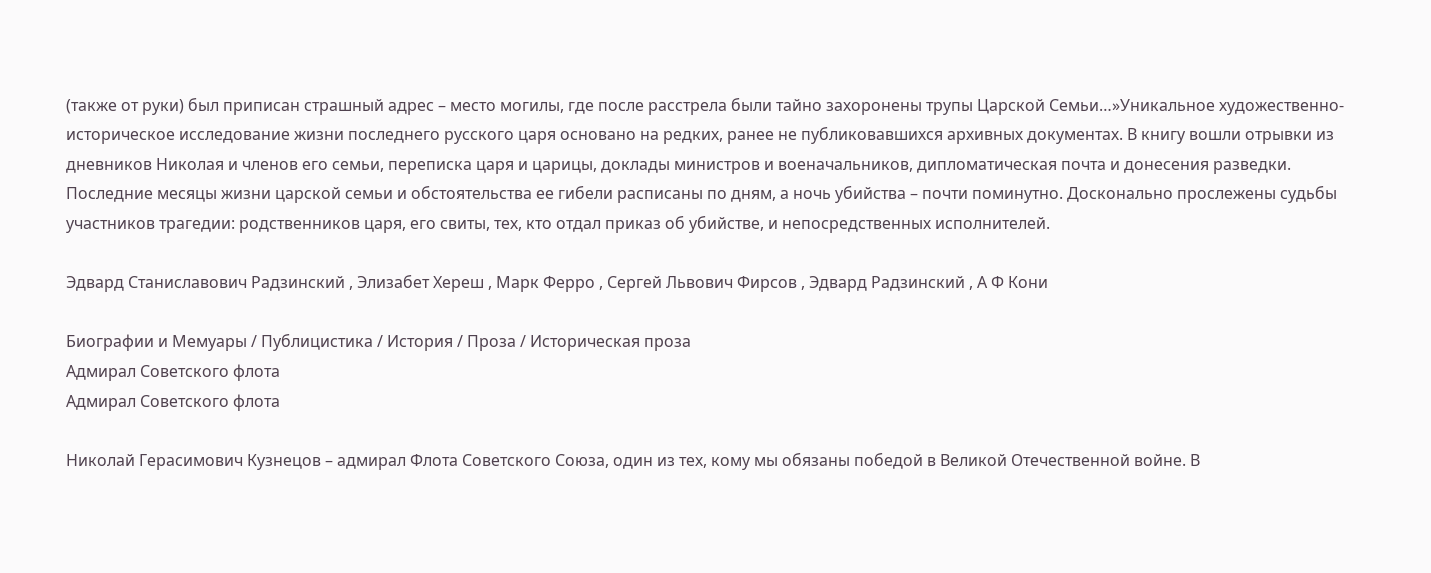(также от руки) был приписан страшный адрес – место могилы, где после расстрела были тайно захоронены трупы Царской Семьи…»Уникальное художественно-историческое исследование жизни последнего русского царя основано на редких, ранее не публиковавшихся архивных документах. В книгу вошли отрывки из дневников Николая и членов его семьи, переписка царя и царицы, доклады министров и военачальников, дипломатическая почта и донесения разведки. Последние месяцы жизни царской семьи и обстоятельства ее гибели расписаны по дням, а ночь убийства – почти поминутно. Досконально прослежены судьбы участников трагедии: родственников царя, его свиты, тех, кто отдал приказ об убийстве, и непосредственных исполнителей.

Эдвард Станиславович Радзинский , Элизабет Хереш , Марк Ферро , Сергей Львович Фирсов , Эдвард Радзинский , А Ф Кони

Биографии и Мемуары / Публицистика / История / Проза / Историческая проза
Адмирал Советского флота
Адмирал Советского флота

Николай Герасимович Кузнецов – адмирал Флота Советского Союза, один из тех, кому мы обязаны победой в Великой Отечественной войне. В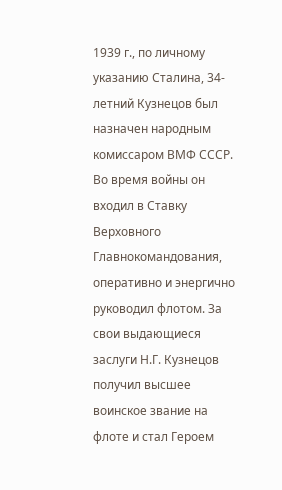1939 г., по личному указанию Сталина, 34-летний Кузнецов был назначен народным комиссаром ВМФ СССР. Во время войны он входил в Ставку Верховного Главнокомандования, оперативно и энергично руководил флотом. За свои выдающиеся заслуги Н.Г. Кузнецов получил высшее воинское звание на флоте и стал Героем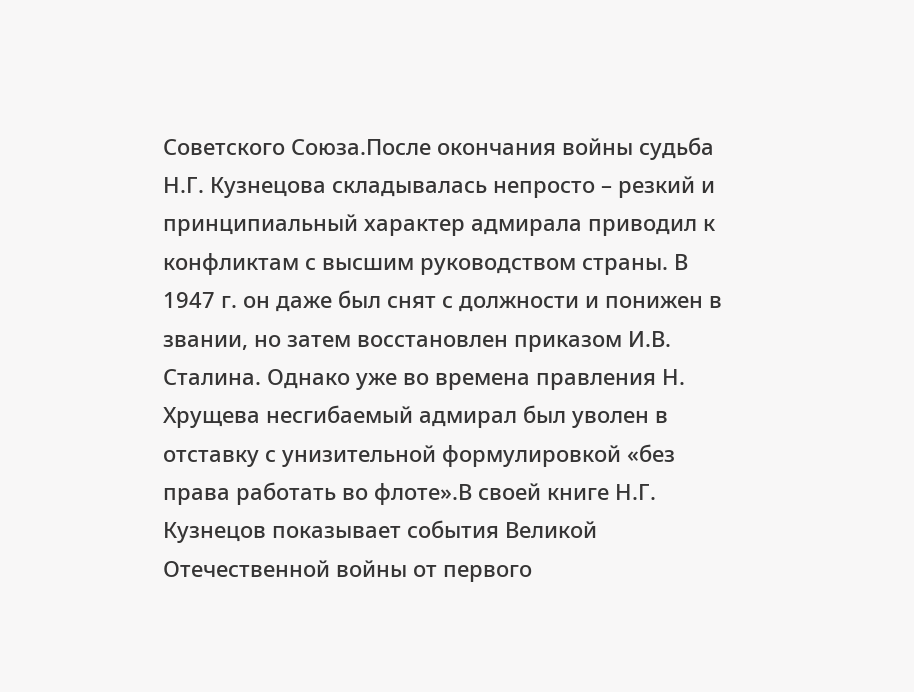Советского Союза.После окончания войны судьба Н.Г. Кузнецова складывалась непросто – резкий и принципиальный характер адмирала приводил к конфликтам с высшим руководством страны. В 1947 г. он даже был снят с должности и понижен в звании, но затем восстановлен приказом И.В. Сталина. Однако уже во времена правления Н. Хрущева несгибаемый адмирал был уволен в отставку с унизительной формулировкой «без права работать во флоте».В своей книге Н.Г. Кузнецов показывает события Великой Отечественной войны от первого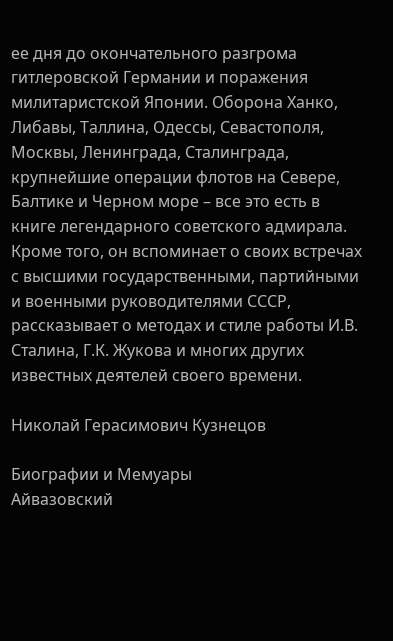ее дня до окончательного разгрома гитлеровской Германии и поражения милитаристской Японии. Оборона Ханко, Либавы, Таллина, Одессы, Севастополя, Москвы, Ленинграда, Сталинграда, крупнейшие операции флотов на Севере, Балтике и Черном море – все это есть в книге легендарного советского адмирала. Кроме того, он вспоминает о своих встречах с высшими государственными, партийными и военными руководителями СССР, рассказывает о методах и стиле работы И.В. Сталина, Г.К. Жукова и многих других известных деятелей своего времени.

Николай Герасимович Кузнецов

Биографии и Мемуары
Айвазовский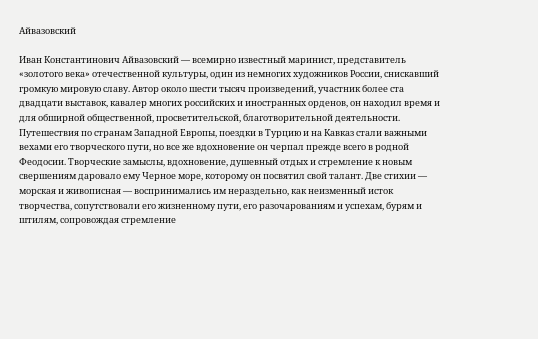Айвазовский

Иван Константинович Айвазовский — всемирно известный маринист, представитель «золотого века» отечественной культуры, один из немногих художников России, снискавший громкую мировую славу. Автор около шести тысяч произведений, участник более ста двадцати выставок, кавалер многих российских и иностранных орденов, он находил время и для обширной общественной, просветительской, благотворительной деятельности. Путешествия по странам Западной Европы, поездки в Турцию и на Кавказ стали важными вехами его творческого пути, но все же вдохновение он черпал прежде всего в родной Феодосии. Творческие замыслы, вдохновение, душевный отдых и стремление к новым свершениям даровало ему Черное море, которому он посвятил свой талант. Две стихии — морская и живописная — воспринимались им нераздельно, как неизменный исток творчества, сопутствовали его жизненному пути, его разочарованиям и успехам, бурям и штилям, сопровождая стремление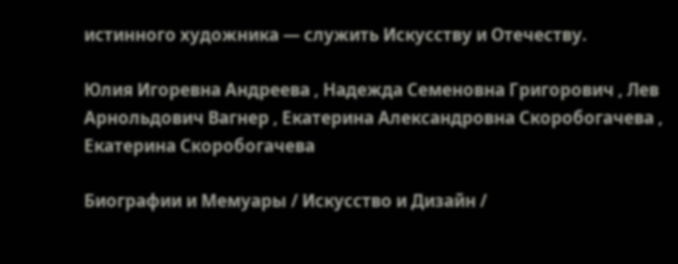истинного художника — служить Искусству и Отечеству.

Юлия Игоревна Андреева , Надежда Семеновна Григорович , Лев Арнольдович Вагнер , Екатерина Александровна Скоробогачева , Екатерина Скоробогачева

Биографии и Мемуары / Искусство и Дизайн /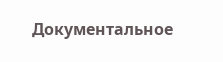Документальное